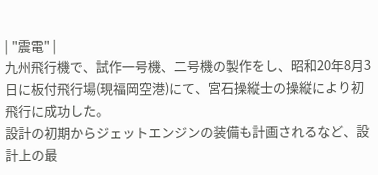| "震電" |
九州飛行機で、試作一号機、二号機の製作をし、昭和20年8月3日に板付飛行場(現福岡空港)にて、宮石操縦士の操縦により初飛行に成功した。
設計の初期からジェットエンジンの装備も計画されるなど、設計上の最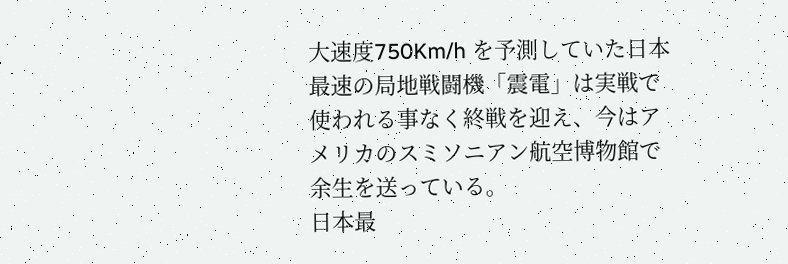大速度750Km/h を予測していた日本最速の局地戦闘機「震電」は実戦で使われる事なく終戦を迎え、今はアメリカのスミソニアン航空博物館で余生を送っている。
日本最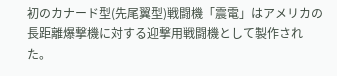初のカナード型(先尾翼型)戦闘機「震電」はアメリカの長距離爆撃機に対する迎撃用戦闘機として製作された。